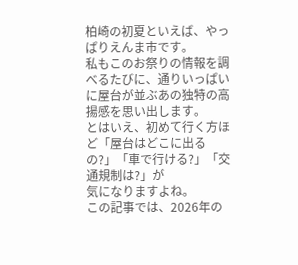柏崎の初夏といえば、やっぱりえんま市です。
私もこのお祭りの情報を調べるたびに、通りいっぱいに屋台が並ぶあの独特の高揚感を思い出します。
とはいえ、初めて行く方ほど「屋台はどこに出るの?」「車で行ける?」「交通規制は?」が
気になりますよね。
この記事では、2026年の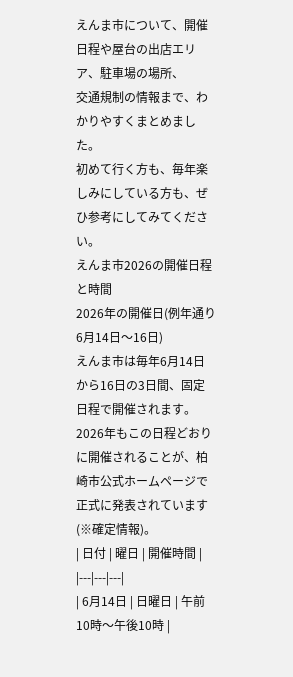えんま市について、開催日程や屋台の出店エリア、駐車場の場所、
交通規制の情報まで、わかりやすくまとめました。
初めて行く方も、毎年楽しみにしている方も、ぜひ参考にしてみてください。
えんま市2026の開催日程と時間
2026年の開催日(例年通り6月14日〜16日)
えんま市は毎年6月14日から16日の3日間、固定日程で開催されます。
2026年もこの日程どおりに開催されることが、柏崎市公式ホームページで正式に発表されています
(※確定情報)。
| 日付 | 曜日 | 開催時間 |
|---|---|---|
| 6月14日 | 日曜日 | 午前10時〜午後10時 |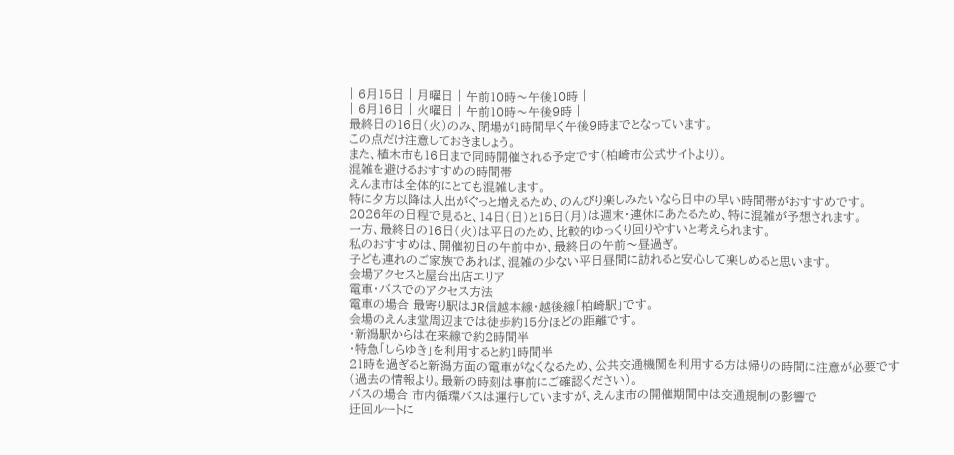| 6月15日 | 月曜日 | 午前10時〜午後10時 |
| 6月16日 | 火曜日 | 午前10時〜午後9時 |
最終日の16日(火)のみ、閉場が1時間早く午後9時までとなっています。
この点だけ注意しておきましょう。
また、植木市も16日まで同時開催される予定です(柏崎市公式サイトより)。
混雑を避けるおすすめの時間帯
えんま市は全体的にとても混雑します。
特に夕方以降は人出がぐっと増えるため、のんびり楽しみたいなら日中の早い時間帯がおすすめです。
2026年の日程で見ると、14日(日)と15日(月)は週末・連休にあたるため、特に混雑が予想されます。
一方、最終日の16日(火)は平日のため、比較的ゆっくり回りやすいと考えられます。
私のおすすめは、開催初日の午前中か、最終日の午前〜昼過ぎ。
子ども連れのご家族であれば、混雑の少ない平日昼間に訪れると安心して楽しめると思います。
会場アクセスと屋台出店エリア
電車・バスでのアクセス方法
電車の場合 最寄り駅はJR信越本線・越後線「柏崎駅」です。
会場のえんま堂周辺までは徒歩約15分ほどの距離です。
・新潟駅からは在来線で約2時間半
・特急「しらゆき」を利用すると約1時間半
21時を過ぎると新潟方面の電車がなくなるため、公共交通機関を利用する方は帰りの時間に注意が必要です
(過去の情報より。最新の時刻は事前にご確認ください)。
バスの場合 市内循環バスは運行していますが、えんま市の開催期間中は交通規制の影響で
迂回ルートに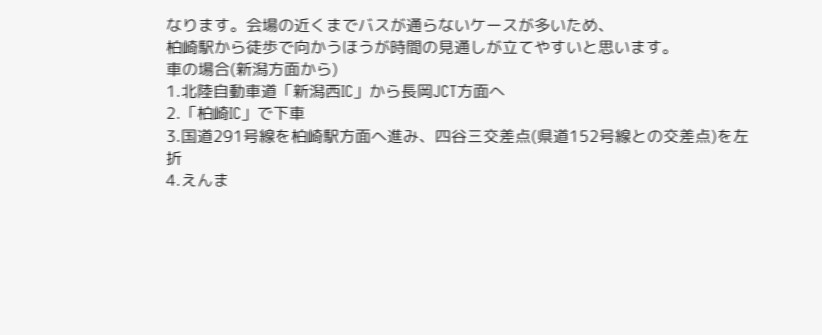なります。会場の近くまでバスが通らないケースが多いため、
柏崎駅から徒歩で向かうほうが時間の見通しが立てやすいと思います。
車の場合(新潟方面から)
1.北陸自動車道「新潟西IC」から長岡JCT方面へ
2.「柏崎IC」で下車
3.国道291号線を柏崎駅方面へ進み、四谷三交差点(県道152号線との交差点)を左折
4.えんま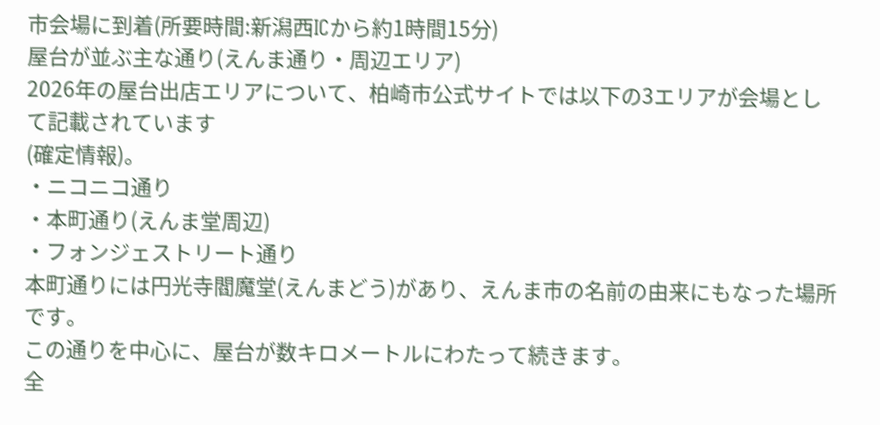市会場に到着(所要時間:新潟西ICから約1時間15分)
屋台が並ぶ主な通り(えんま通り・周辺エリア)
2026年の屋台出店エリアについて、柏崎市公式サイトでは以下の3エリアが会場として記載されています
(確定情報)。
・ニコニコ通り
・本町通り(えんま堂周辺)
・フォンジェストリート通り
本町通りには円光寺閻魔堂(えんまどう)があり、えんま市の名前の由来にもなった場所です。
この通りを中心に、屋台が数キロメートルにわたって続きます。
全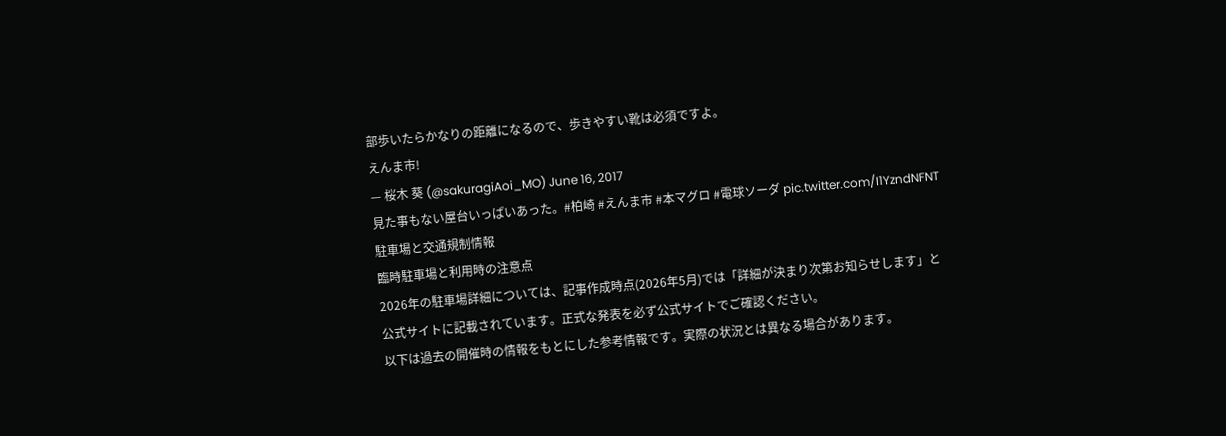部歩いたらかなりの距離になるので、歩きやすい靴は必須ですよ。
えんま市!
— 桜木 葵 (@sakuragiAoi_MO) June 16, 2017
見た事もない屋台いっぱいあった。#柏崎 #えんま市 #本マグロ #電球ソーダ pic.twitter.com/I1YzndNFNT
駐車場と交通規制情報
臨時駐車場と利用時の注意点
2026年の駐車場詳細については、記事作成時点(2026年5月)では「詳細が決まり次第お知らせします」と
公式サイトに記載されています。正式な発表を必ず公式サイトでご確認ください。
以下は過去の開催時の情報をもとにした参考情報です。実際の状況とは異なる場合があります。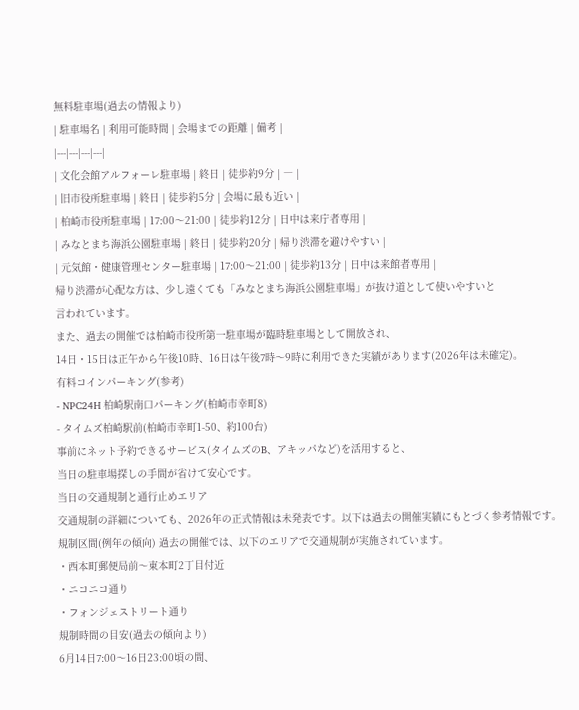無料駐車場(過去の情報より)
| 駐車場名 | 利用可能時間 | 会場までの距離 | 備考 |
|---|---|---|---|
| 文化会館アルフォーレ駐車場 | 終日 | 徒歩約9分 | ― |
| 旧市役所駐車場 | 終日 | 徒歩約5分 | 会場に最も近い |
| 柏崎市役所駐車場 | 17:00〜21:00 | 徒歩約12分 | 日中は来庁者専用 |
| みなとまち海浜公園駐車場 | 終日 | 徒歩約20分 | 帰り渋滞を避けやすい |
| 元気館・健康管理センター駐車場 | 17:00〜21:00 | 徒歩約13分 | 日中は来館者専用 |
帰り渋滞が心配な方は、少し遠くても「みなとまち海浜公園駐車場」が抜け道として使いやすいと
言われています。
また、過去の開催では柏崎市役所第一駐車場が臨時駐車場として開放され、
14日・15日は正午から午後10時、16日は午後7時〜9時に利用できた実績があります(2026年は未確定)。
有料コインパーキング(参考)
- NPC24H 柏崎駅南口パーキング(柏崎市幸町8)
- タイムズ柏崎駅前(柏崎市幸町1-50、約100台)
事前にネット予約できるサービス(タイムズのB、アキッパなど)を活用すると、
当日の駐車場探しの手間が省けて安心です。
当日の交通規制と通行止めエリア
交通規制の詳細についても、2026年の正式情報は未発表です。以下は過去の開催実績にもとづく参考情報です。
規制区間(例年の傾向) 過去の開催では、以下のエリアで交通規制が実施されています。
・西本町郵便局前〜東本町2丁目付近
・ニコニコ通り
・フォンジェストリート通り
規制時間の目安(過去の傾向より)
6月14日7:00〜16日23:00頃の間、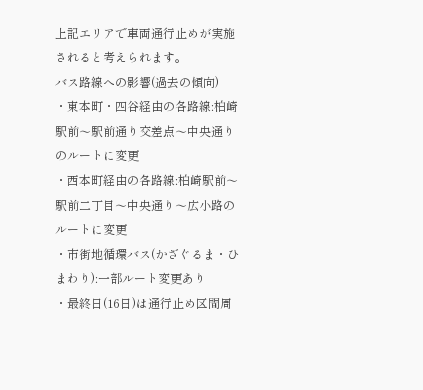上記エリアで車両通行止めが実施されると考えられます。
バス路線への影響(過去の傾向)
・東本町・四谷経由の各路線:柏崎駅前〜駅前通り交差点〜中央通りのルートに変更
・西本町経由の各路線:柏崎駅前〜駅前二丁目〜中央通り〜広小路のルートに変更
・市街地循環バス(かざぐるま・ひまわり):一部ルート変更あり
・最終日(16日)は通行止め区間周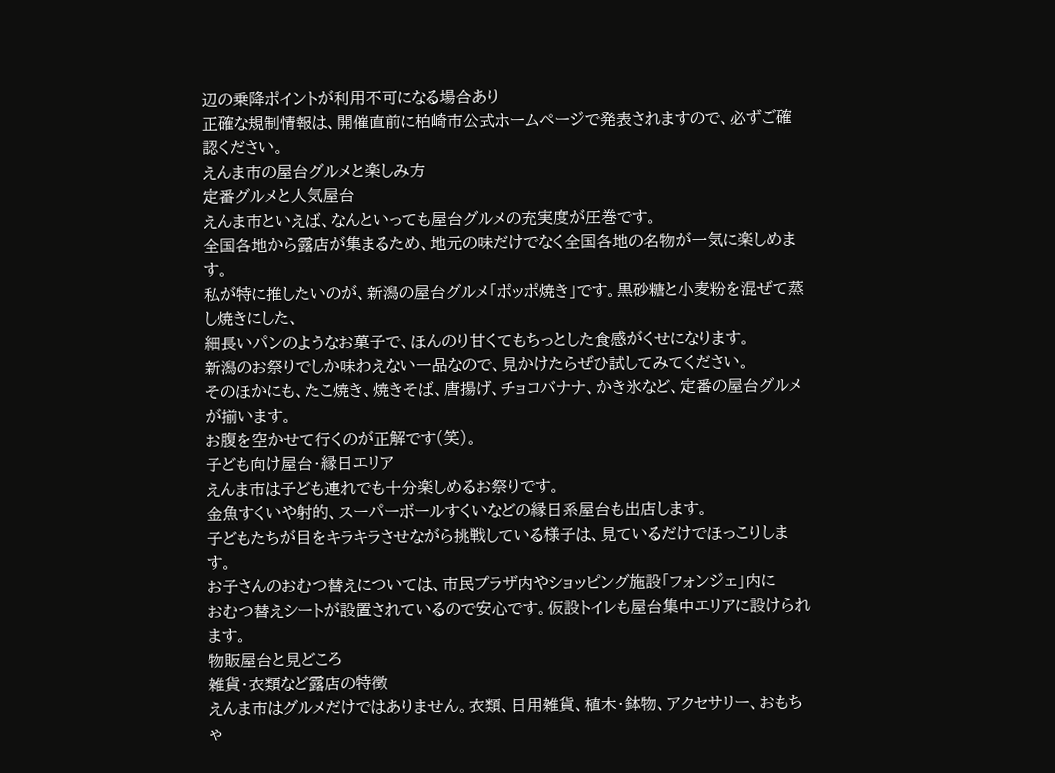辺の乗降ポイントが利用不可になる場合あり
正確な規制情報は、開催直前に柏崎市公式ホームページで発表されますので、必ずご確認ください。
えんま市の屋台グルメと楽しみ方
定番グルメと人気屋台
えんま市といえば、なんといっても屋台グルメの充実度が圧巻です。
全国各地から露店が集まるため、地元の味だけでなく全国各地の名物が一気に楽しめます。
私が特に推したいのが、新潟の屋台グルメ「ポッポ焼き」です。黒砂糖と小麦粉を混ぜて蒸し焼きにした、
細長いパンのようなお菓子で、ほんのり甘くてもちっとした食感がくせになります。
新潟のお祭りでしか味わえない一品なので、見かけたらぜひ試してみてください。
そのほかにも、たこ焼き、焼きそば、唐揚げ、チョコバナナ、かき氷など、定番の屋台グルメが揃います。
お腹を空かせて行くのが正解です(笑)。
子ども向け屋台・縁日エリア
えんま市は子ども連れでも十分楽しめるお祭りです。
金魚すくいや射的、スーパーボールすくいなどの縁日系屋台も出店します。
子どもたちが目をキラキラさせながら挑戦している様子は、見ているだけでほっこりします。
お子さんのおむつ替えについては、市民プラザ内やショッピング施設「フォンジェ」内に
おむつ替えシートが設置されているので安心です。仮設トイレも屋台集中エリアに設けられます。
物販屋台と見どころ
雑貨・衣類など露店の特徴
えんま市はグルメだけではありません。衣類、日用雑貨、植木・鉢物、アクセサリー、おもちゃ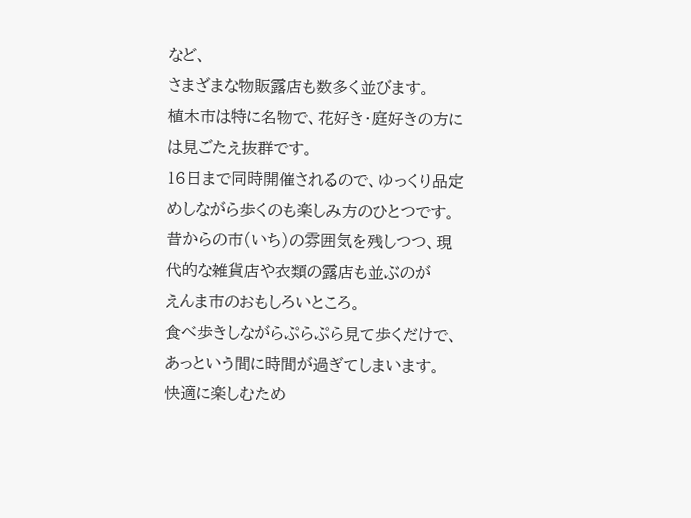など、
さまざまな物販露店も数多く並びます。
植木市は特に名物で、花好き・庭好きの方には見ごたえ抜群です。
16日まで同時開催されるので、ゆっくり品定めしながら歩くのも楽しみ方のひとつです。
昔からの市(いち)の雰囲気を残しつつ、現代的な雑貨店や衣類の露店も並ぶのが
えんま市のおもしろいところ。
食べ歩きしながらぷらぷら見て歩くだけで、あっという間に時間が過ぎてしまいます。
快適に楽しむため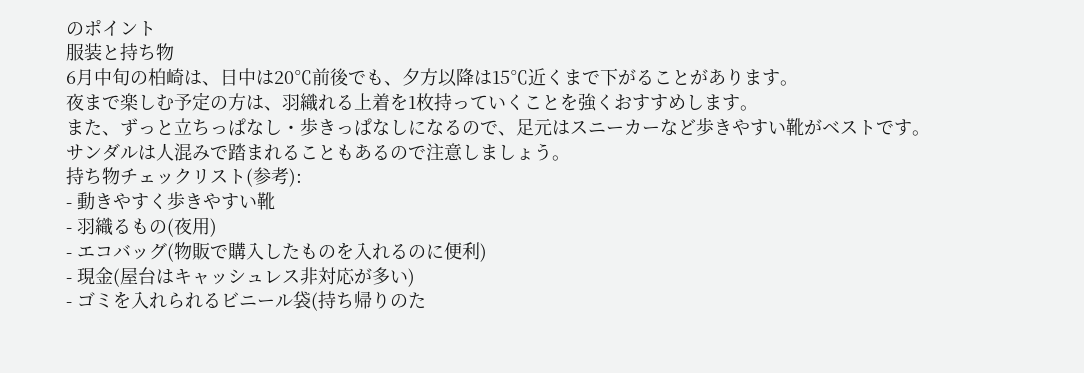のポイント
服装と持ち物
6月中旬の柏崎は、日中は20℃前後でも、夕方以降は15℃近くまで下がることがあります。
夜まで楽しむ予定の方は、羽織れる上着を1枚持っていくことを強くおすすめします。
また、ずっと立ちっぱなし・歩きっぱなしになるので、足元はスニーカーなど歩きやすい靴がベストです。
サンダルは人混みで踏まれることもあるので注意しましょう。
持ち物チェックリスト(参考):
- 動きやすく歩きやすい靴
- 羽織るもの(夜用)
- エコバッグ(物販で購入したものを入れるのに便利)
- 現金(屋台はキャッシュレス非対応が多い)
- ゴミを入れられるビニール袋(持ち帰りのた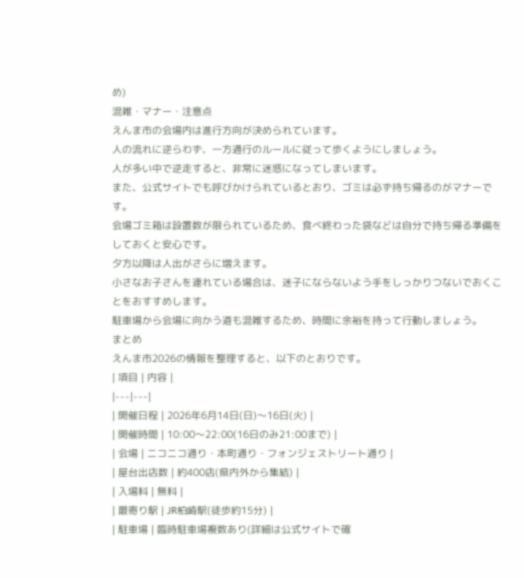め)
混雑・マナー・注意点
えんま市の会場内は進行方向が決められています。
人の流れに逆らわず、一方通行のルールに従って歩くようにしましょう。
人が多い中で逆走すると、非常に迷惑になってしまいます。
また、公式サイトでも呼びかけられているとおり、ゴミは必ず持ち帰るのがマナーです。
会場ゴミ箱は設置数が限られているため、食べ終わった袋などは自分で持ち帰る準備をしておくと安心です。
夕方以降は人出がさらに増えます。
小さなお子さんを連れている場合は、迷子にならないよう手をしっかりつないでおくことをおすすめします。
駐車場から会場に向かう道も混雑するため、時間に余裕を持って行動しましょう。
まとめ
えんま市2026の情報を整理すると、以下のとおりです。
| 項目 | 内容 |
|---|---|
| 開催日程 | 2026年6月14日(日)〜16日(火) |
| 開催時間 | 10:00〜22:00(16日のみ21:00まで) |
| 会場 | ニコニコ通り・本町通り・フォンジェストリート通り |
| 屋台出店数 | 約400店(県内外から集結) |
| 入場料 | 無料 |
| 最寄り駅 | JR柏崎駅(徒歩約15分) |
| 駐車場 | 臨時駐車場複数あり(詳細は公式サイトで確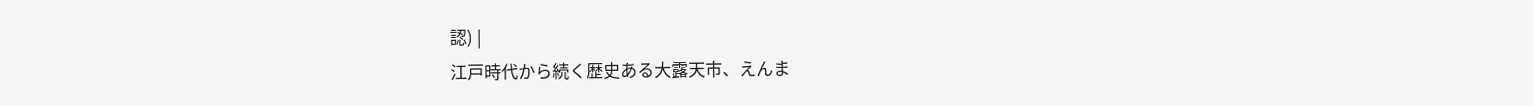認) |
江戸時代から続く歴史ある大露天市、えんま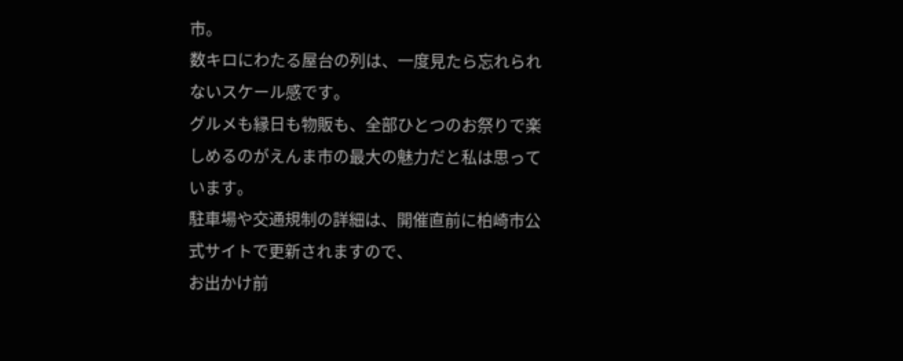市。
数キロにわたる屋台の列は、一度見たら忘れられないスケール感です。
グルメも縁日も物販も、全部ひとつのお祭りで楽しめるのがえんま市の最大の魅力だと私は思っています。
駐車場や交通規制の詳細は、開催直前に柏崎市公式サイトで更新されますので、
お出かけ前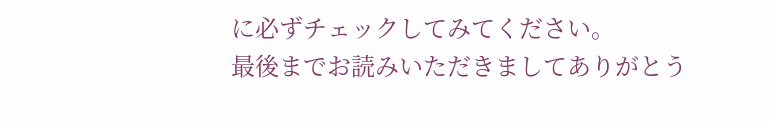に必ずチェックしてみてください。
最後までお読みいただきましてありがとう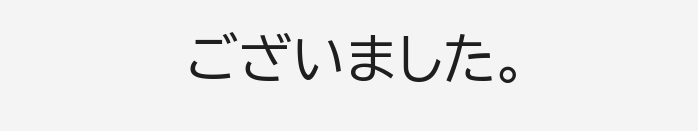ございました。